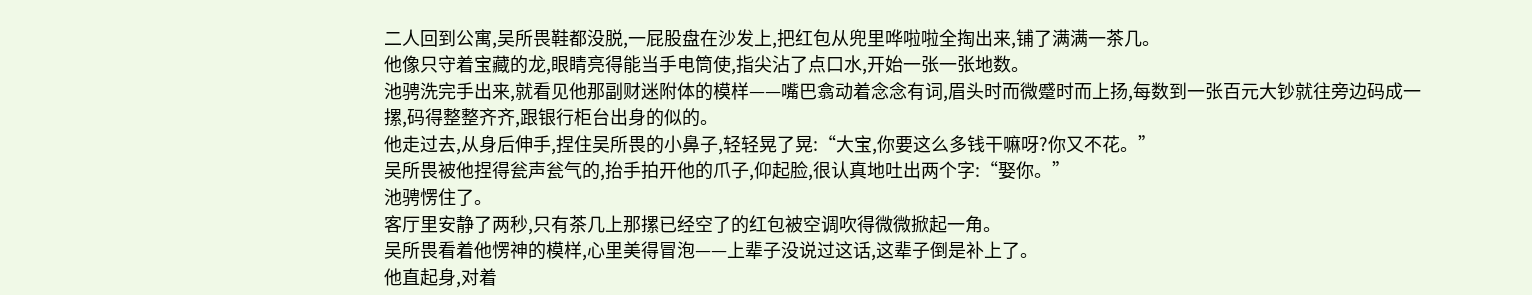二人回到公寓,吴所畏鞋都没脱,一屁股盘在沙发上,把红包从兜里哗啦啦全掏出来,铺了满满一茶几。
他像只守着宝藏的龙,眼睛亮得能当手电筒使,指尖沾了点口水,开始一张一张地数。
池骋洗完手出来,就看见他那副财迷附体的模样——嘴巴翕动着念念有词,眉头时而微蹙时而上扬,每数到一张百元大钞就往旁边码成一摞,码得整整齐齐,跟银行柜台出身的似的。
他走过去,从身后伸手,捏住吴所畏的小鼻子,轻轻晃了晃:“大宝,你要这么多钱干嘛呀?你又不花。”
吴所畏被他捏得瓮声瓮气的,抬手拍开他的爪子,仰起脸,很认真地吐出两个字:“娶你。”
池骋愣住了。
客厅里安静了两秒,只有茶几上那摞已经空了的红包被空调吹得微微掀起一角。
吴所畏看着他愣神的模样,心里美得冒泡——上辈子没说过这话,这辈子倒是补上了。
他直起身,对着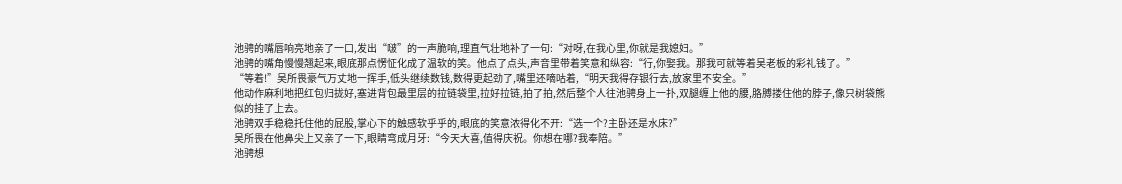池骋的嘴唇响亮地亲了一口,发出“啵”的一声脆响,理直气壮地补了一句:“对呀,在我心里,你就是我媳妇。”
池骋的嘴角慢慢翘起来,眼底那点愣怔化成了温软的笑。他点了点头,声音里带着笑意和纵容:“行,你娶我。那我可就等着吴老板的彩礼钱了。”
“等着!”吴所畏豪气万丈地一挥手,低头继续数钱,数得更起劲了,嘴里还嘀咕着,“明天我得存银行去,放家里不安全。”
他动作麻利地把红包归拢好,塞进背包最里层的拉链袋里,拉好拉链,拍了拍,然后整个人往池骋身上一扑,双腿缠上他的腰,胳膊搂住他的脖子,像只树袋熊似的挂了上去。
池骋双手稳稳托住他的屁股,掌心下的触感软乎乎的,眼底的笑意浓得化不开:“选一个?主卧还是水床?”
吴所畏在他鼻尖上又亲了一下,眼睛弯成月牙:“今天大喜,值得庆祝。你想在哪?我奉陪。”
池骋想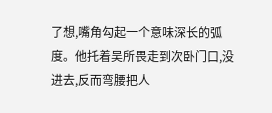了想,嘴角勾起一个意味深长的弧度。他托着吴所畏走到次卧门口,没进去,反而弯腰把人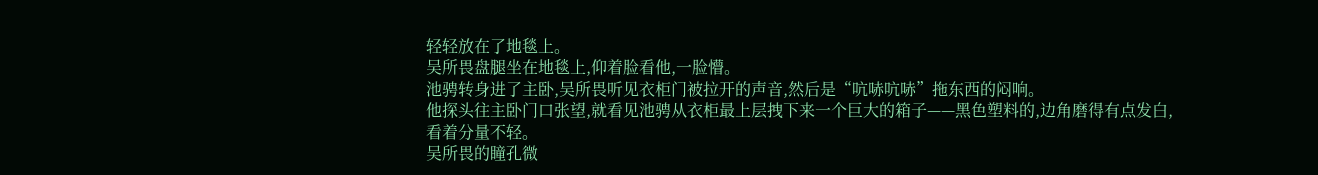轻轻放在了地毯上。
吴所畏盘腿坐在地毯上,仰着脸看他,一脸懵。
池骋转身进了主卧,吴所畏听见衣柜门被拉开的声音,然后是“吭哧吭哧”拖东西的闷响。
他探头往主卧门口张望,就看见池骋从衣柜最上层拽下来一个巨大的箱子——黑色塑料的,边角磨得有点发白,看着分量不轻。
吴所畏的瞳孔微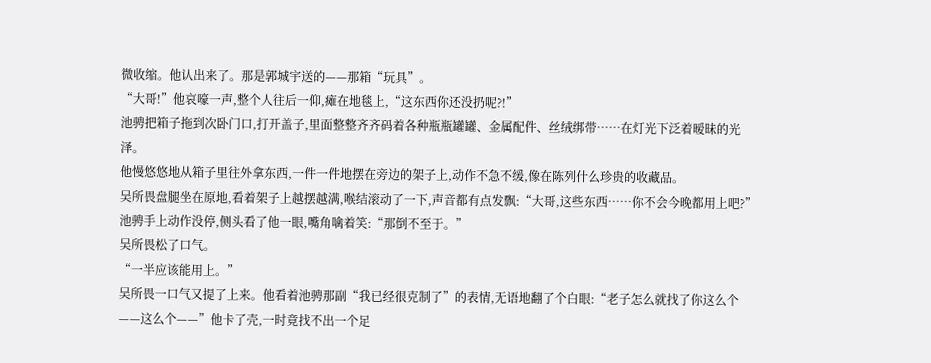微收缩。他认出来了。那是郭城宇送的——那箱“玩具”。
“大哥!”他哀嚎一声,整个人往后一仰,瘫在地毯上,“这东西你还没扔呢?!”
池骋把箱子拖到次卧门口,打开盖子,里面整整齐齐码着各种瓶瓶罐罐、金属配件、丝绒绑带……在灯光下泛着暧昧的光泽。
他慢悠悠地从箱子里往外拿东西,一件一件地摆在旁边的架子上,动作不急不缓,像在陈列什么珍贵的收藏品。
吴所畏盘腿坐在原地,看着架子上越摆越满,喉结滚动了一下,声音都有点发飘:“大哥,这些东西……你不会今晚都用上吧?”
池骋手上动作没停,侧头看了他一眼,嘴角噙着笑:“那倒不至于。”
吴所畏松了口气。
“一半应该能用上。”
吴所畏一口气又提了上来。他看着池骋那副“我已经很克制了”的表情,无语地翻了个白眼:“老子怎么就找了你这么个——这么个——”他卡了壳,一时竟找不出一个足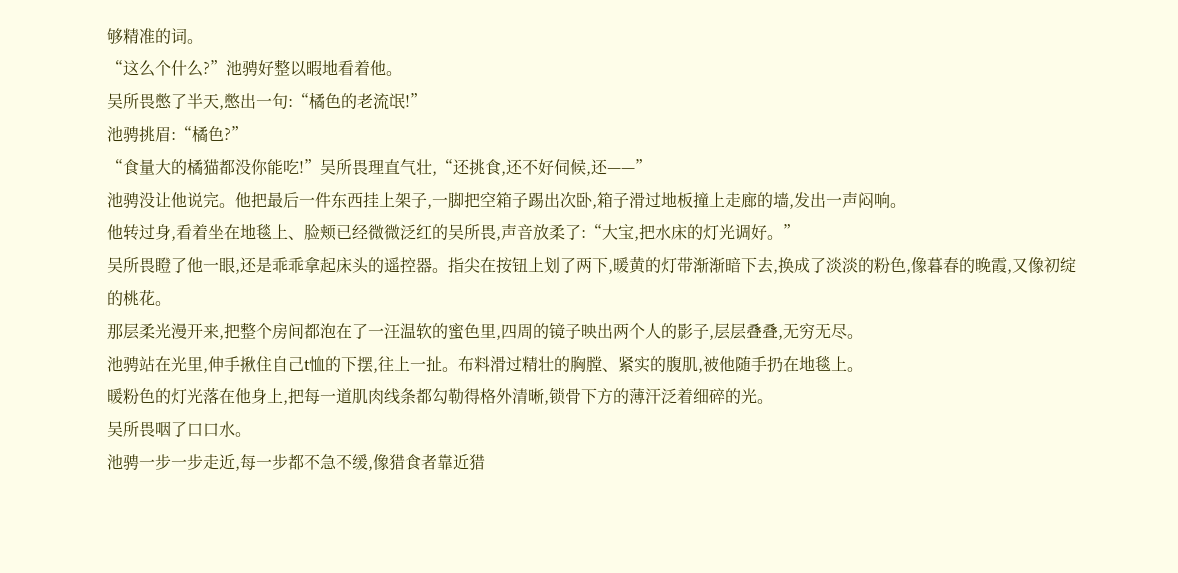够精准的词。
“这么个什么?”池骋好整以暇地看着他。
吴所畏憋了半天,憋出一句:“橘色的老流氓!”
池骋挑眉:“橘色?”
“食量大的橘猫都没你能吃!”吴所畏理直气壮,“还挑食,还不好伺候,还——”
池骋没让他说完。他把最后一件东西挂上架子,一脚把空箱子踢出次卧,箱子滑过地板撞上走廊的墙,发出一声闷响。
他转过身,看着坐在地毯上、脸颊已经微微泛红的吴所畏,声音放柔了:“大宝,把水床的灯光调好。”
吴所畏瞪了他一眼,还是乖乖拿起床头的遥控器。指尖在按钮上划了两下,暖黄的灯带渐渐暗下去,换成了淡淡的粉色,像暮春的晚霞,又像初绽的桃花。
那层柔光漫开来,把整个房间都泡在了一汪温软的蜜色里,四周的镜子映出两个人的影子,层层叠叠,无穷无尽。
池骋站在光里,伸手揪住自己t恤的下摆,往上一扯。布料滑过精壮的胸膛、紧实的腹肌,被他随手扔在地毯上。
暖粉色的灯光落在他身上,把每一道肌肉线条都勾勒得格外清晰,锁骨下方的薄汗泛着细碎的光。
吴所畏咽了口口水。
池骋一步一步走近,每一步都不急不缓,像猎食者靠近猎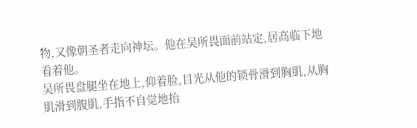物,又像朝圣者走向神坛。他在吴所畏面前站定,居高临下地看着他。
吴所畏盘腿坐在地上,仰着脸,目光从他的锁骨滑到胸肌,从胸肌滑到腹肌,手指不自觉地抬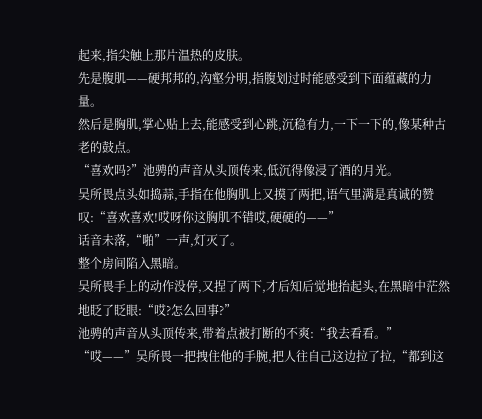起来,指尖触上那片温热的皮肤。
先是腹肌——硬邦邦的,沟壑分明,指腹划过时能感受到下面蕴藏的力量。
然后是胸肌,掌心贴上去,能感受到心跳,沉稳有力,一下一下的,像某种古老的鼓点。
“喜欢吗?”池骋的声音从头顶传来,低沉得像浸了酒的月光。
吴所畏点头如捣蒜,手指在他胸肌上又摸了两把,语气里满是真诚的赞叹:“喜欢喜欢!哎呀你这胸肌不错哎,硬硬的——”
话音未落,“啪”一声,灯灭了。
整个房间陷入黑暗。
吴所畏手上的动作没停,又捏了两下,才后知后觉地抬起头,在黑暗中茫然地眨了眨眼:“哎?怎么回事?”
池骋的声音从头顶传来,带着点被打断的不爽:“我去看看。”
“哎——”吴所畏一把拽住他的手腕,把人往自己这边拉了拉,“都到这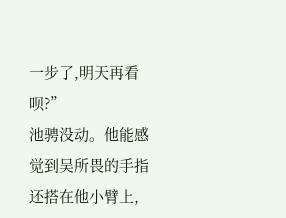一步了,明天再看呗?”
池骋没动。他能感觉到吴所畏的手指还搭在他小臂上,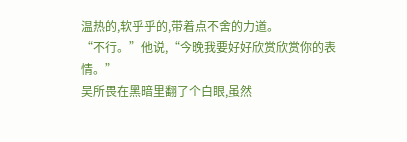温热的,软乎乎的,带着点不舍的力道。
“不行。”他说,“今晚我要好好欣赏欣赏你的表情。”
吴所畏在黑暗里翻了个白眼,虽然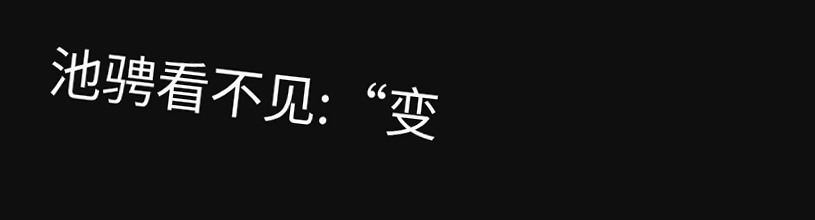池骋看不见:“变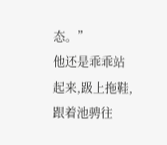态。”
他还是乖乖站起来,趿上拖鞋,跟着池骋往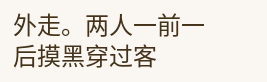外走。两人一前一后摸黑穿过客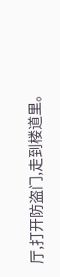厅,打开防盗门,走到楼道里。